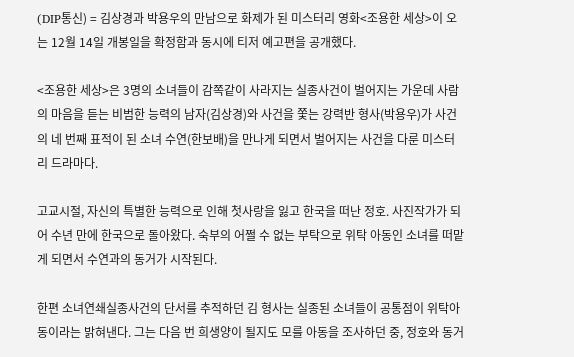(DIP통신) = 김상경과 박용우의 만남으로 화제가 된 미스터리 영화<조용한 세상>이 오는 12월 14일 개봉일을 확정함과 동시에 티저 예고편을 공개했다.

<조용한 세상>은 3명의 소녀들이 감쪽같이 사라지는 실종사건이 벌어지는 가운데 사람의 마음을 듣는 비범한 능력의 남자(김상경)와 사건을 쫓는 강력반 형사(박용우)가 사건의 네 번째 표적이 된 소녀 수연(한보배)을 만나게 되면서 벌어지는 사건을 다룬 미스터리 드라마다.

고교시절, 자신의 특별한 능력으로 인해 첫사랑을 잃고 한국을 떠난 정호. 사진작가가 되어 수년 만에 한국으로 돌아왔다. 숙부의 어쩔 수 없는 부탁으로 위탁 아동인 소녀를 떠맡게 되면서 수연과의 동거가 시작된다.

한편 소녀연쇄실종사건의 단서를 추적하던 김 형사는 실종된 소녀들이 공통점이 위탁아동이라는 밝혀낸다. 그는 다음 번 희생양이 될지도 모를 아동을 조사하던 중, 정호와 동거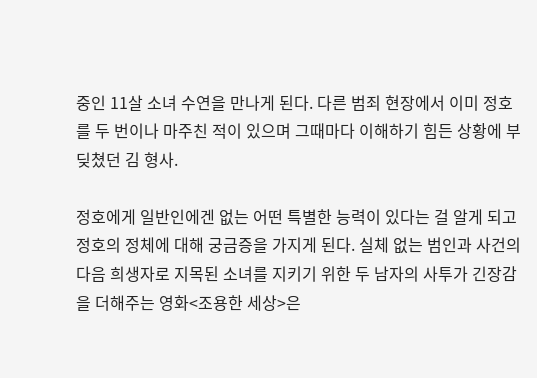중인 11살 소녀 수연을 만나게 된다. 다른 범죄 현장에서 이미 정호를 두 번이나 마주친 적이 있으며 그때마다 이해하기 힘든 상황에 부딪쳤던 김 형사.

정호에게 일반인에겐 없는 어떤 특별한 능력이 있다는 걸 알게 되고 정호의 정체에 대해 궁금증을 가지게 된다. 실체 없는 범인과 사건의 다음 희생자로 지목된 소녀를 지키기 위한 두 남자의 사투가 긴장감을 더해주는 영화<조용한 세상>은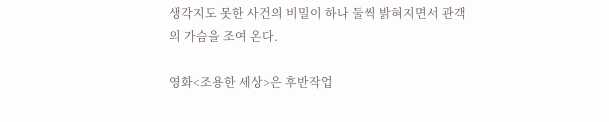생각지도 못한 사건의 비밀이 하나 둘씩 밝혀지면서 관객의 가슴을 조여 온다.

영화<조용한 세상>은 후반작업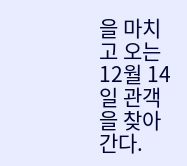을 마치고 오는 12월 14일 관객을 찾아간다.